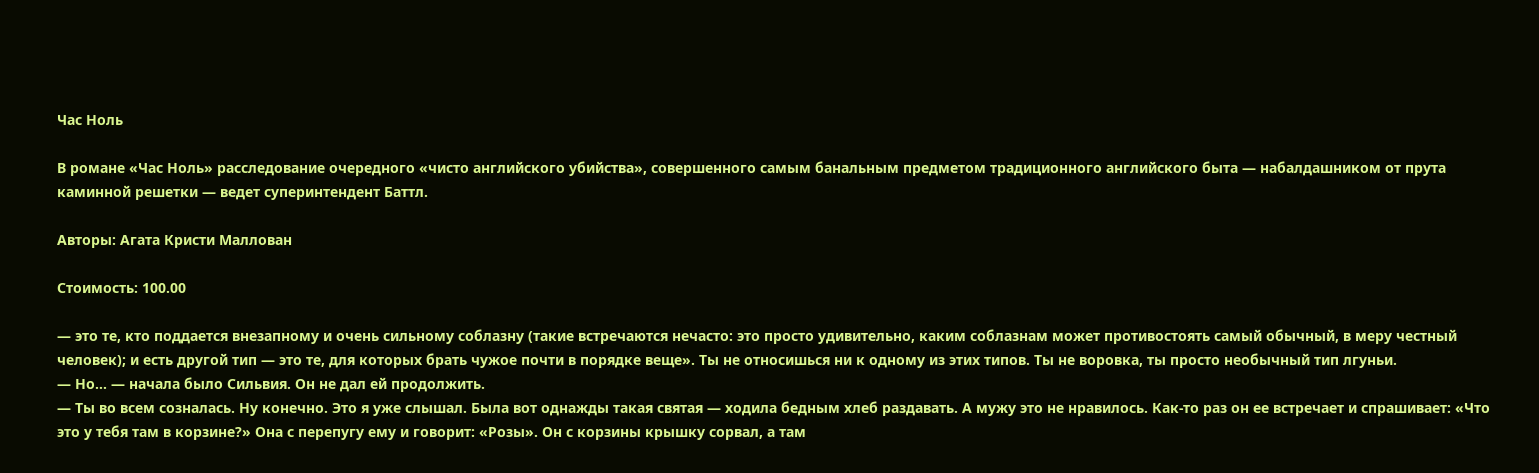Час Ноль

В романе «Час Ноль» расследование очередного «чисто английского убийства», совершенного самым банальным предметом традиционного английского быта — набалдашником от прута каминной решетки — ведет суперинтендент Баттл.

Авторы: Агата Кристи Маллован

Стоимость: 100.00

— это те, кто поддается внезапному и очень сильному соблазну (такие встречаются нечасто: это просто удивительно, каким соблазнам может противостоять самый обычный, в меру честный человек); и есть другой тип — это те, для которых брать чужое почти в порядке веще». Ты не относишься ни к одному из этих типов. Ты не воровка, ты просто необычный тип лгуньи.
— Но… — начала было Сильвия. Он не дал ей продолжить.
— Ты во всем созналась. Ну конечно. Это я уже слышал. Была вот однажды такая святая — ходила бедным хлеб раздавать. А мужу это не нравилось. Как-то раз он ее встречает и спрашивает: «Что это у тебя там в корзине?» Она с перепугу ему и говорит: «Розы». Он с корзины крышку сорвал, а там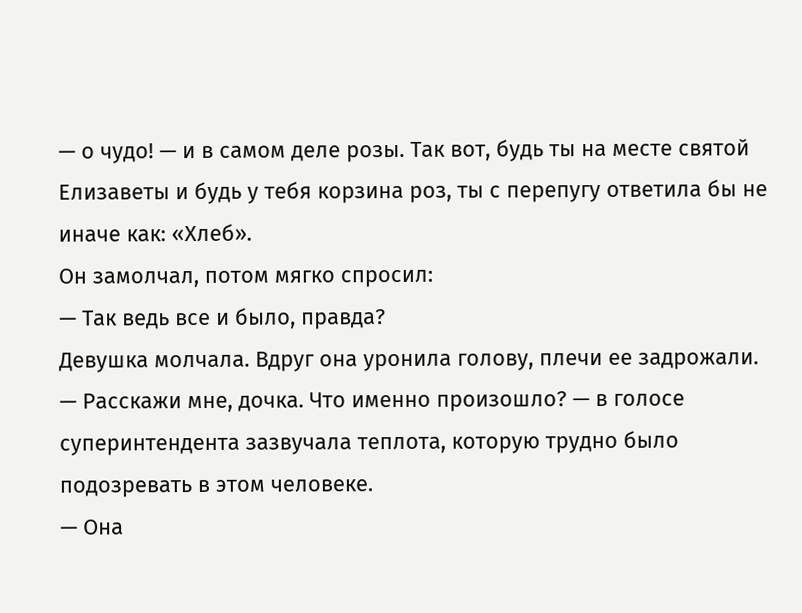— о чудо! — и в самом деле розы. Так вот, будь ты на месте святой Елизаветы и будь у тебя корзина роз, ты с перепугу ответила бы не иначе как: «Хлеб».
Он замолчал, потом мягко спросил:
— Так ведь все и было, правда?
Девушка молчала. Вдруг она уронила голову, плечи ее задрожали.
— Расскажи мне, дочка. Что именно произошло? — в голосе суперинтендента зазвучала теплота, которую трудно было подозревать в этом человеке.
— Она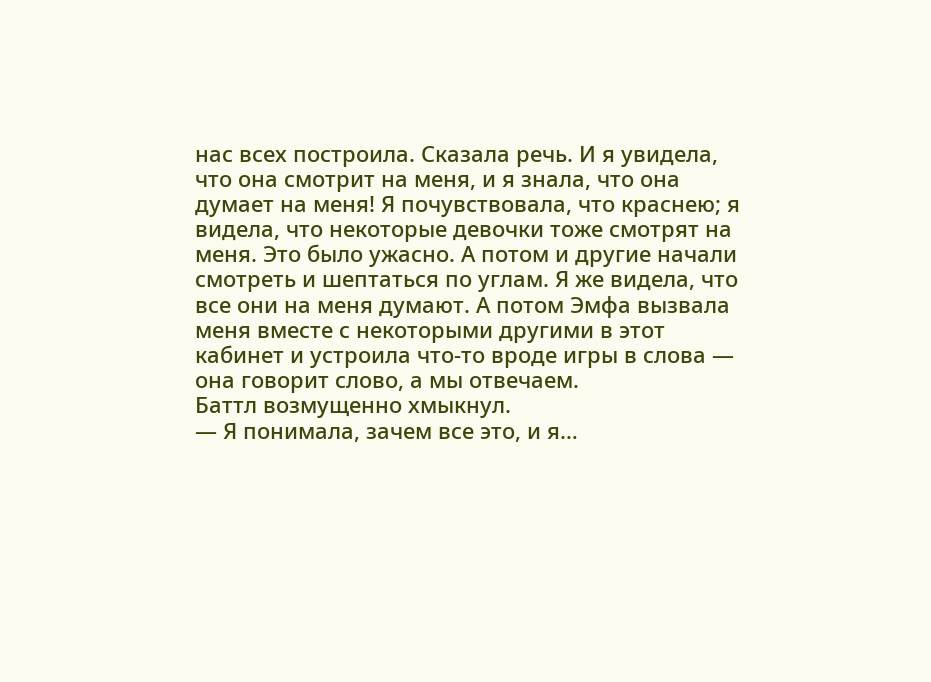нас всех построила. Сказала речь. И я увидела, что она смотрит на меня, и я знала, что она думает на меня! Я почувствовала, что краснею; я видела, что некоторые девочки тоже смотрят на меня. Это было ужасно. А потом и другие начали смотреть и шептаться по углам. Я же видела, что все они на меня думают. А потом Эмфа вызвала меня вместе с некоторыми другими в этот кабинет и устроила что-то вроде игры в слова — она говорит слово, а мы отвечаем.
Баттл возмущенно хмыкнул.
— Я понимала, зачем все это, и я…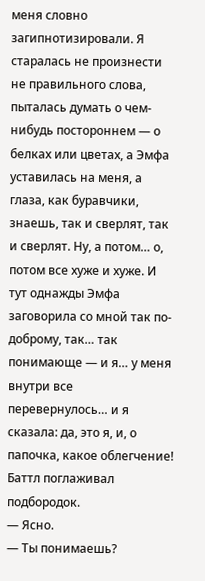меня словно загипнотизировали. Я старалась не произнести не правильного слова, пыталась думать о чем-нибудь постороннем — о белках или цветах, а Эмфа уставилась на меня, а глаза, как буравчики, знаешь, так и сверлят, так и сверлят. Ну, а потом… о, потом все хуже и хуже. И тут однажды Эмфа заговорила со мной так по-доброму, так… так понимающе — и я… у меня внутри все перевернулось… и я сказала: да, это я, и, о папочка, какое облегчение!
Баттл поглаживал подбородок.
— Ясно.
— Ты понимаешь?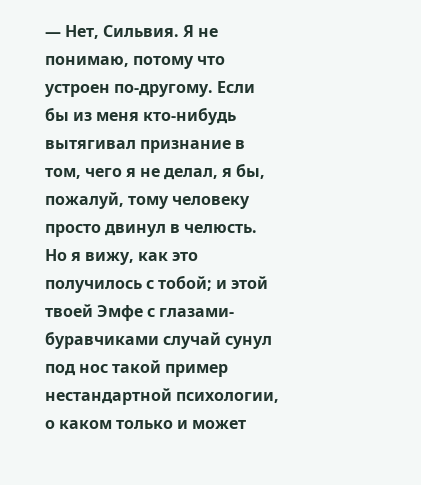— Нет, Сильвия. Я не понимаю, потому что устроен по-другому. Если бы из меня кто-нибудь вытягивал признание в том, чего я не делал, я бы, пожалуй, тому человеку просто двинул в челюсть. Но я вижу, как это получилось с тобой; и этой твоей Эмфе с глазами-буравчиками случай сунул под нос такой пример нестандартной психологии, о каком только и может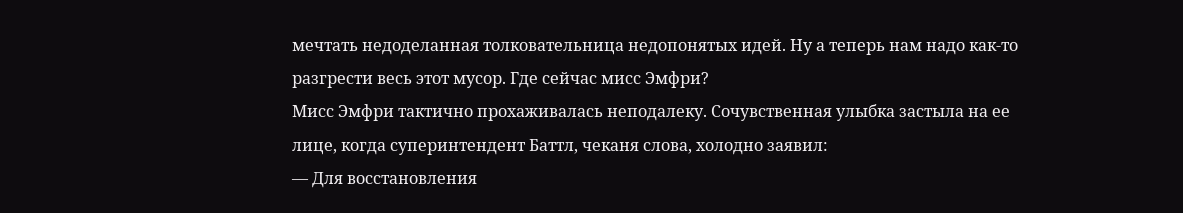мечтать недоделанная толковательница недопонятых идей. Ну а теперь нам надо как-то разгрести весь этот мусор. Где сейчас мисс Эмфри?
Мисс Эмфри тактично прохаживалась неподалеку. Сочувственная улыбка застыла на ее лице, когда суперинтендент Баттл, чеканя слова, холодно заявил:
— Для восстановления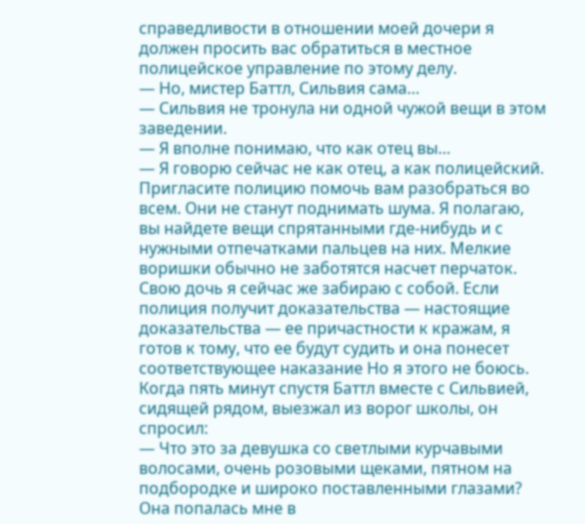справедливости в отношении моей дочери я должен просить вас обратиться в местное полицейское управление по этому делу.
— Но, мистер Баттл, Сильвия сама…
— Сильвия не тронула ни одной чужой вещи в этом заведении.
— Я вполне понимаю, что как отец вы…
— Я говорю сейчас не как отец, а как полицейский. Пригласите полицию помочь вам разобраться во всем. Они не станут поднимать шума. Я полагаю, вы найдете вещи спрятанными где-нибудь и с нужными отпечатками пальцев на них. Мелкие воришки обычно не заботятся насчет перчаток. Свою дочь я сейчас же забираю с собой. Если полиция получит доказательства — настоящие доказательства — ее причастности к кражам, я готов к тому, что ее будут судить и она понесет соответствующее наказание Но я этого не боюсь.
Когда пять минут спустя Баттл вместе с Сильвией, сидящей рядом, выезжал из ворог школы, он спросил:
— Что это за девушка со светлыми курчавыми волосами, очень розовыми щеками, пятном на подбородке и широко поставленными глазами? Она попалась мне в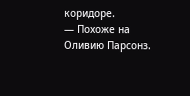коридоре.
— Похоже на Оливию Парсонз.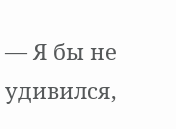— Я бы не удивился,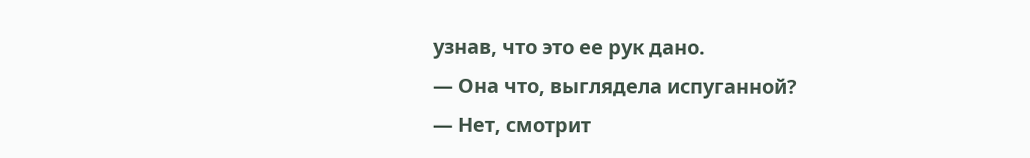узнав, что это ее рук дано.
— Она что, выглядела испуганной?
— Нет, смотрит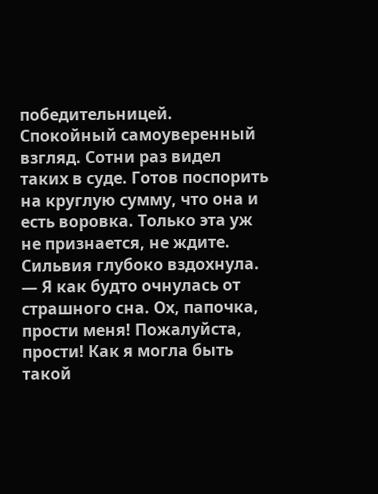победительницей. Спокойный самоуверенный взгляд. Сотни раз видел таких в суде. Готов поспорить на круглую сумму, что она и есть воровка. Только эта уж не признается, не ждите.
Сильвия глубоко вздохнула.
— Я как будто очнулась от страшного сна. Ох, папочка, прости меня! Пожалуйста, прости! Как я могла быть такой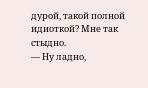дурой, такой полной идиоткой? Мне так стыдно.
— Ну ладно,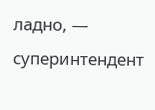ладно, — суперинтендент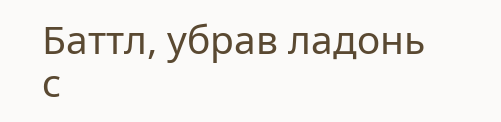Баттл, убрав ладонь с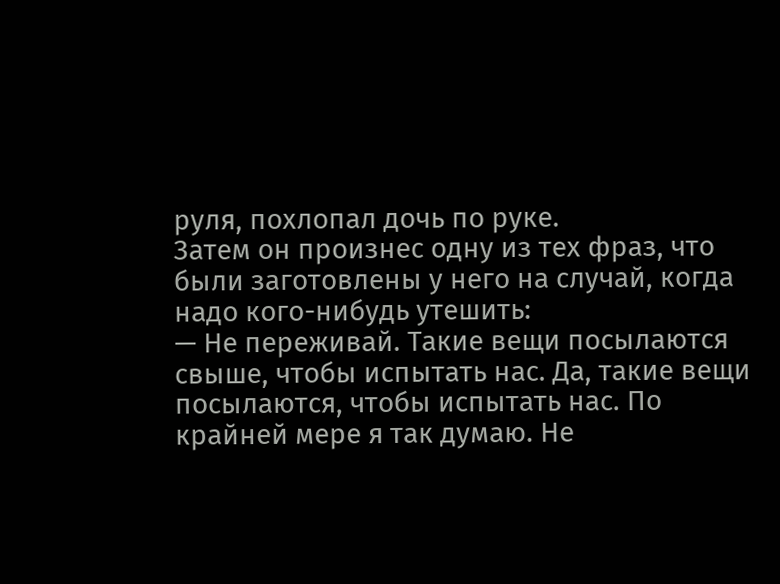руля, похлопал дочь по руке.
Затем он произнес одну из тех фраз, что были заготовлены у него на случай, когда надо кого-нибудь утешить:
— Не переживай. Такие вещи посылаются свыше, чтобы испытать нас. Да, такие вещи посылаются, чтобы испытать нас. По крайней мере я так думаю. Не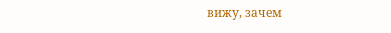вижу, зачем